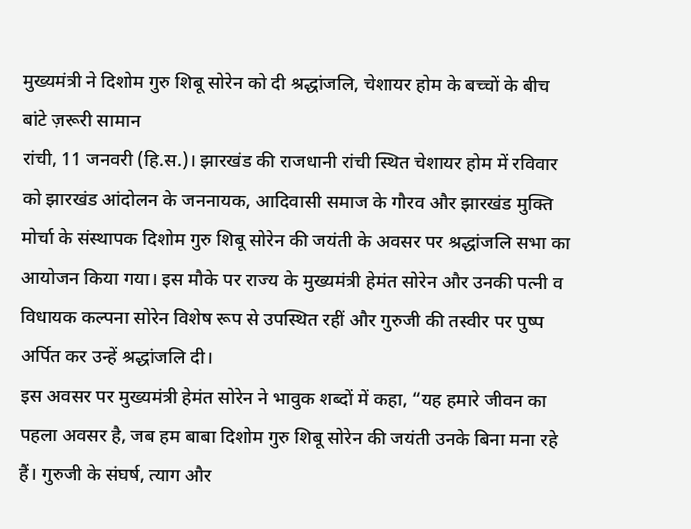मुख्यमंत्री ने दिशोम गुरु शिबू सोरेन को दी श्रद्धांजलि, चेशायर होम के बच्चों के बीच बांटे ज़रूरी सामान
रांची, 11 जनवरी (हि.स.)। झारखंड की राजधानी रांची स्थित चेशायर होम में रविवार को झारखंड आंदोलन के जननायक, आदिवासी समाज के गौरव और झारखंड मुक्ति मोर्चा के संस्थापक दिशोम गुरु शिबू सोरेन की जयंती के अवसर पर श्रद्धांजलि सभा का आयोजन किया गया। इस मौके पर राज्य के मुख्यमंत्री हेमंत सोरेन और उनकी पत्नी व विधायक कल्पना सोरेन विशेष रूप से उपस्थित रहीं और गुरुजी की तस्वीर पर पुष्प अर्पित कर उन्हें श्रद्धांजलि दी।
इस अवसर पर मुख्यमंत्री हेमंत सोरेन ने भावुक शब्दों में कहा, “यह हमारे जीवन का पहला अवसर है, जब हम बाबा दिशोम गुरु शिबू सोरेन की जयंती उनके बिना मना रहे हैं। गुरुजी के संघर्ष, त्याग और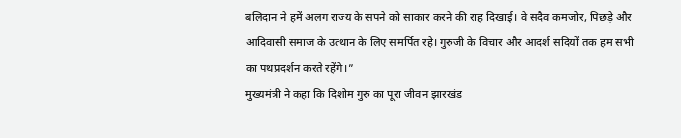बलिदान ने हमें अलग राज्य के सपने को साकार करने की राह दिखाई। वे सदैव कमजोर, पिछड़े और आदिवासी समाज के उत्थान के लिए समर्पित रहे। गुरुजी के विचार और आदर्श सदियों तक हम सभी का पथप्रदर्शन करते रहेंगे।”
मुख्यमंत्री ने कहा कि दिशोम गुरु का पूरा जीवन झारखंड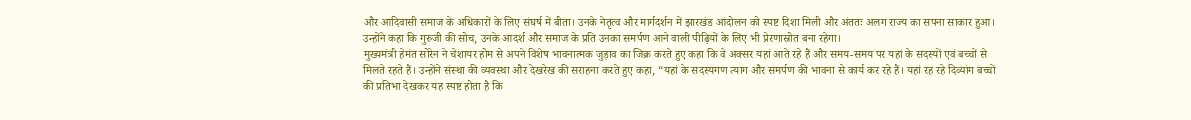और आदिवासी समाज के अधिकारों के लिए संघर्ष में बीता। उनके नेतृत्व और मार्गदर्शन में झारखंड आंदोलन को स्पष्ट दिशा मिली और अंततः अलग राज्य का सपना साकार हुआ। उन्होंने कहा कि गुरुजी की सोच, उनके आदर्श और समाज के प्रति उनका समर्पण आने वाली पीढ़ियों के लिए भी प्रेरणास्रोत बना रहेगा।
मुख्यमंत्री हेमंत सोरेन ने चेशायर होम से अपने विशेष भावनात्मक जुड़ाव का जिक्र करते हुए कहा कि वे अक्सर यहां आते रहे हैं और समय-समय पर यहां के सदस्यों एवं बच्चों से मिलते रहते हैं। उन्होंने संस्था की व्यवस्था और देखरेख की सराहना करते हुए कहा, “यहां के सदस्यगण त्याग और समर्पण की भावना से कार्य कर रहे हैं। यहां रह रहे दिव्यांग बच्चों की प्रतिभा देखकर यह स्पष्ट होता है कि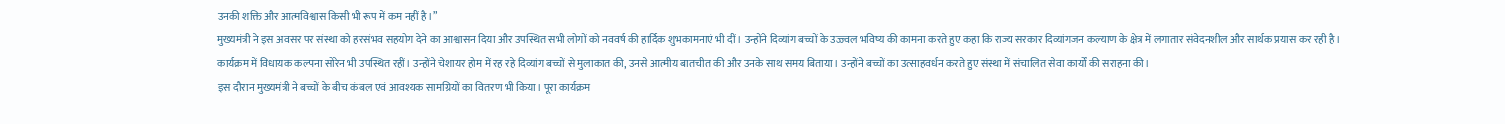उनकी शक्ति और आत्मविश्वास किसी भी रूप में कम नहीं है।”
मुख्यमंत्री ने इस अवसर पर संस्था को हरसंभव सहयोग देने का आश्वासन दिया और उपस्थित सभी लोगों को नववर्ष की हार्दिक शुभकामनाएं भी दीं। उन्होंने दिव्यांग बच्चों के उज्ज्वल भविष्य की कामना करते हुए कहा कि राज्य सरकार दिव्यांगजन कल्याण के क्षेत्र में लगातार संवेदनशील और सार्थक प्रयास कर रही है।
कार्यक्रम में विधायक कल्पना सोरेन भी उपस्थित रहीं। उन्होंने चेशायर होम में रह रहे दिव्यांग बच्चों से मुलाकात की, उनसे आत्मीय बातचीत की और उनके साथ समय बिताया। उन्होंने बच्चों का उत्साहवर्धन करते हुए संस्था में संचालित सेवा कार्यों की सराहना की।
इस दौरान मुख्यमंत्री ने बच्चों के बीच कंबल एवं आवश्यक सामग्रियों का वितरण भी किया। पूरा कार्यक्रम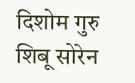दिशोम गुरु शिबू सोरेन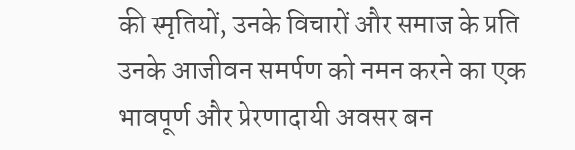की स्मृतियों, उनके विचारों और समाज के प्रति उनके आजीवन समर्पण को नमन करने का एक भावपूर्ण और प्रेरणादायी अवसर बन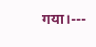गया।---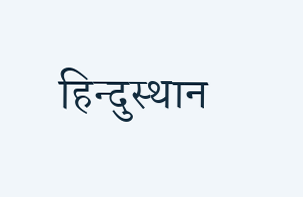हिन्दुस्थान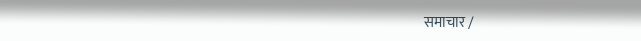समाचार /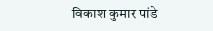विकाश कुमार पांडे